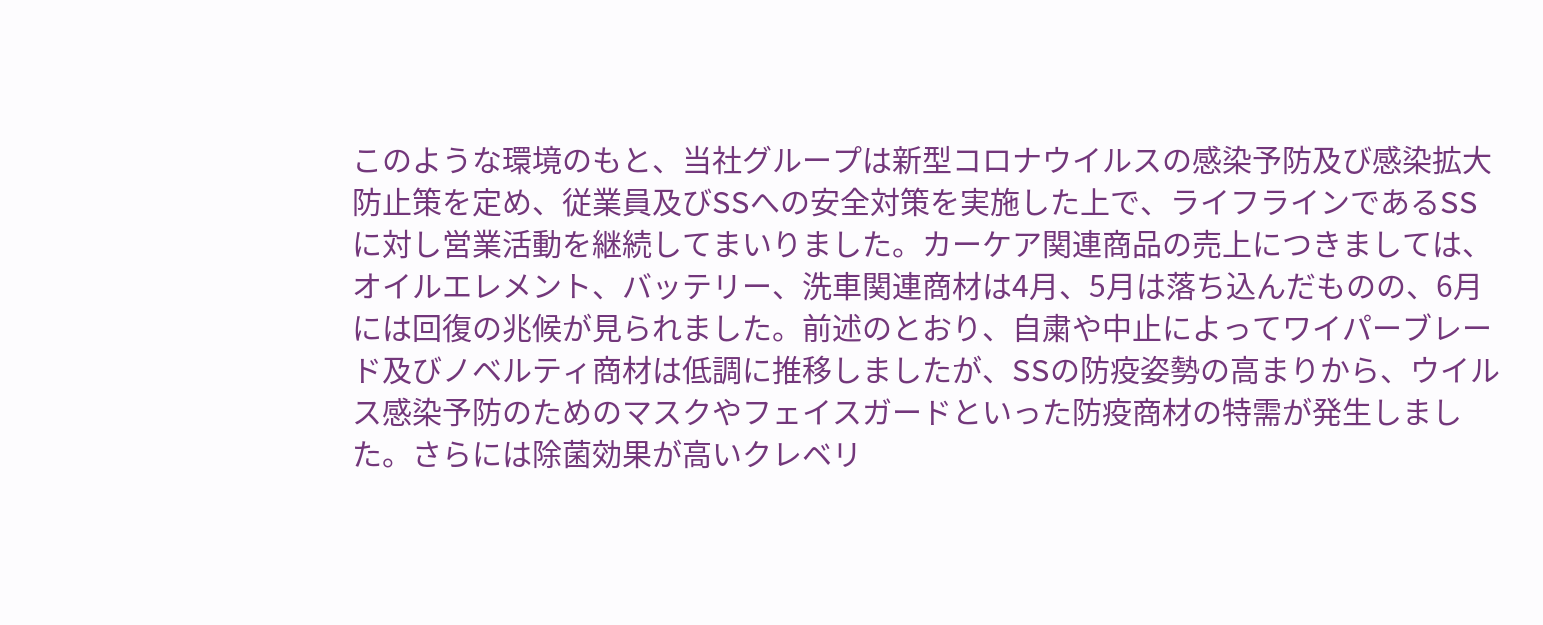このような環境のもと、当社グループは新型コロナウイルスの感染予防及び感染拡大防止策を定め、従業員及びSSへの安全対策を実施した上で、ライフラインであるSSに対し営業活動を継続してまいりました。カーケア関連商品の売上につきましては、オイルエレメント、バッテリー、洗車関連商材は4月、5月は落ち込んだものの、6月には回復の兆候が見られました。前述のとおり、自粛や中止によってワイパーブレード及びノベルティ商材は低調に推移しましたが、SSの防疫姿勢の高まりから、ウイルス感染予防のためのマスクやフェイスガードといった防疫商材の特需が発生しました。さらには除菌効果が高いクレベリ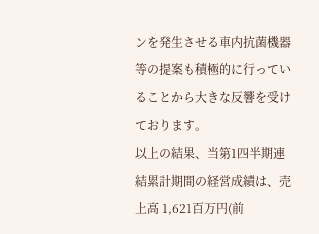ンを発生させる車内抗菌機器等の提案も積極的に行っていることから大きな反響を受けております。
以上の結果、当第1四半期連結累計期間の経営成績は、売上高 1,621百万円(前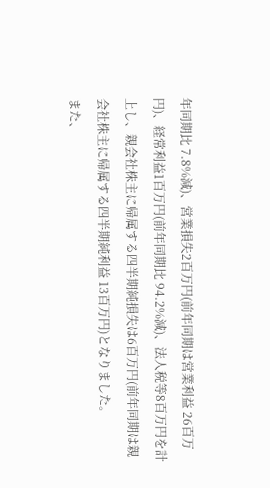年同期比 7.8%減)、営業損失2百万円(前年同期は営業利益 26百万円)、経常利益1百万円(前年同期比 94.2%減)、法人税等8百万円を計上し、親会社株主に帰属する四半期純損失は6百万円(前年同期は親会社株主に帰属する四半期純利益 13百万円)となりました。
また、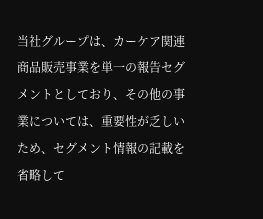当社グループは、カーケア関連商品販売事業を単一の報告セグメントとしており、その他の事業については、重要性が乏しいため、セグメント情報の記載を省略して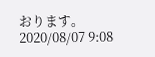おります。
2020/08/07 9:08